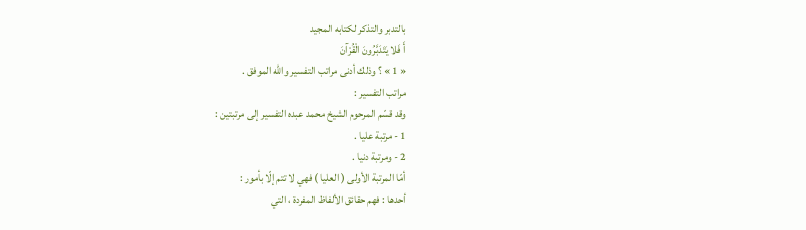بالتدبر والتذكر لكتابه المجيد
أَ فَلا يَتَدَبَّرُونَ الْقُرْآنَ
« 1 » ؟ وذلك أدنى مراتب التفسير واللّه الموفق .
مراتب التفسير :
وقد قسّم المرحوم الشيخ محمد عبده التفسير إلى مرتبتين :
1 - مرتبة عليا .
2 - ومرتبة دنيا .
أمّا المرتبة الأولى ( العليا ) فهي لا تتم إلّا بأمور :
أحدها : فهم حقائق الألفاظ المفردة ، التي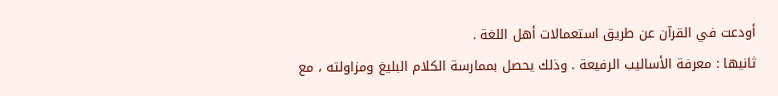أودعت في القرآن عن طريق استعمالات أهل اللغة .
ثانيها : معرفة الأساليب الرفيعة . وذلك يحصل بممارسة الكلام البليغ ومزاولته ، مع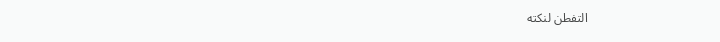التفطن لنكته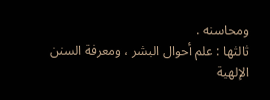ومحاسنه .
ثالثها : علم أحوال البشر ، ومعرفة السنن الإلهية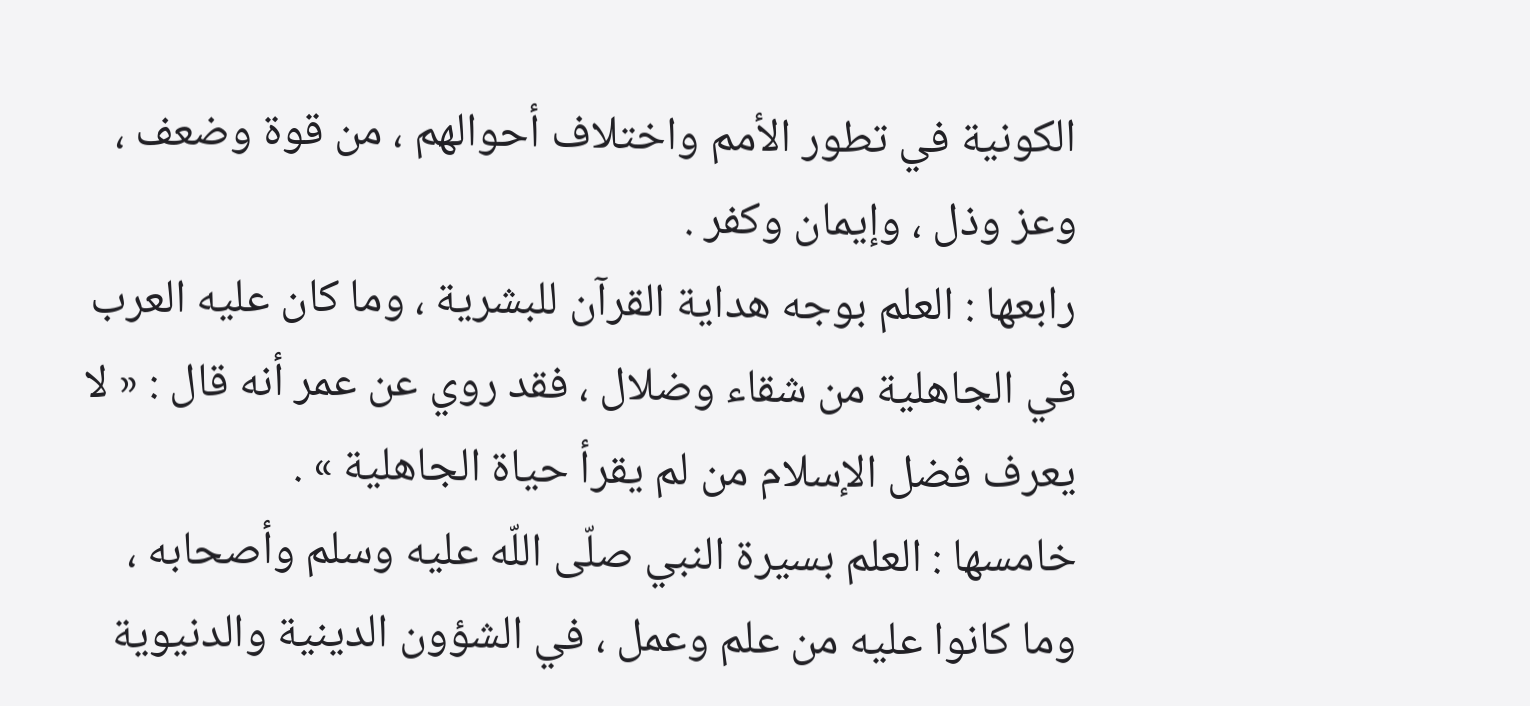الكونية في تطور الأمم واختلاف أحوالهم ، من قوة وضعف ، وعز وذل ، وإيمان وكفر .
رابعها : العلم بوجه هداية القرآن للبشرية ، وما كان عليه العرب في الجاهلية من شقاء وضلال ، فقد روي عن عمر أنه قال : « لا يعرف فضل الإسلام من لم يقرأ حياة الجاهلية » .
خامسها : العلم بسيرة النبي صلّى اللّه عليه وسلم وأصحابه ، وما كانوا عليه من علم وعمل ، في الشؤون الدينية والدنيوية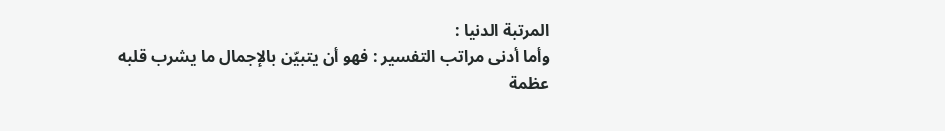المرتبة الدنيا :
وأما أدنى مراتب التفسير : فهو أن يتبيّن بالإجمال ما يشرب قلبه عظمة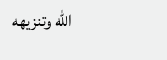اللّه وتنزيهه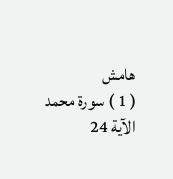هامش
( 1 ) سورة محمد الآية 24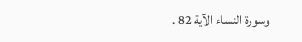وسورة النساء الآية 82 .